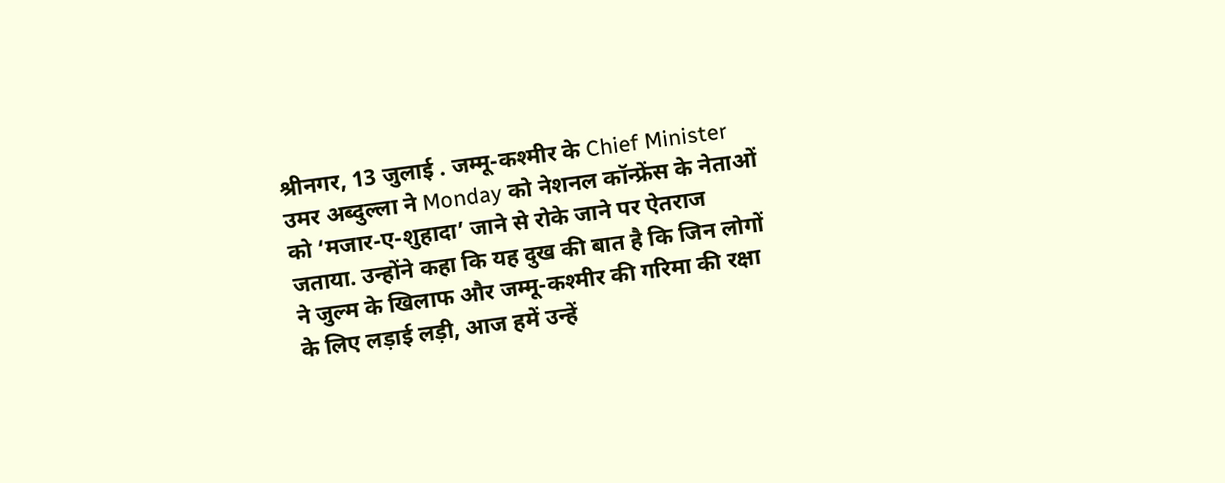श्रीनगर, 13 जुलाई . जम्मू-कश्मीर के Chief Minister उमर अब्दुल्ला ने Monday को नेशनल कॉन्फ्रेंस के नेताओं को ‘मजार-ए-शुहादा’ जाने से रोके जाने पर ऐतराज जताया. उन्होंने कहा कि यह दुख की बात है कि जिन लोगों ने जुल्म के खिलाफ और जम्मू-कश्मीर की गरिमा की रक्षा के लिए लड़ाई लड़ी, आज हमें उन्हें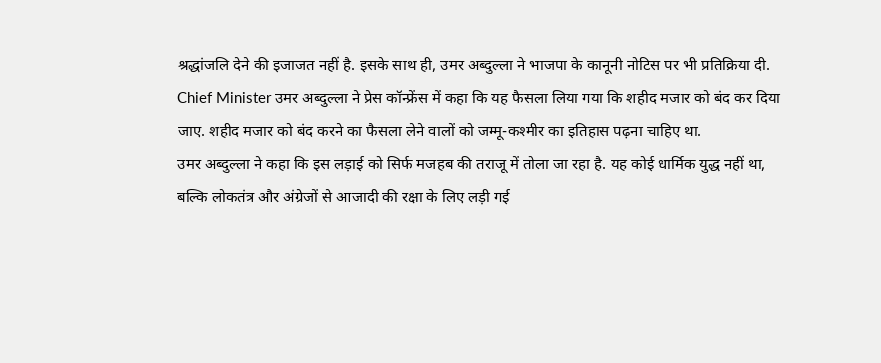श्रद्धांजलि देने की इजाजत नहीं है. इसके साथ ही, उमर अब्दुल्ला ने भाजपा के कानूनी नोटिस पर भी प्रतिक्रिया दी.
Chief Minister उमर अब्दुल्ला ने प्रेस कॉन्फ्रेंस में कहा कि यह फैसला लिया गया कि शहीद मजार को बंद कर दिया जाए. शहीद मजार को बंद करने का फैसला लेने वालों को जम्मू-कश्मीर का इतिहास पढ़ना चाहिए था.
उमर अब्दुल्ला ने कहा कि इस लड़ाई को सिर्फ मजहब की तराजू में तोला जा रहा है. यह कोई धार्मिक युद्ध नहीं था, बल्कि लोकतंत्र और अंग्रेजों से आजादी की रक्षा के लिए लड़ी गई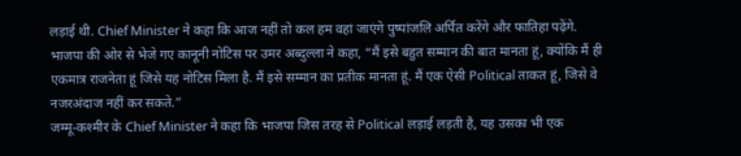लड़ाई थी. Chief Minister ने कहा कि आज नहीं तो कल हम वहां जाएंगे पुष्पांजलि अर्पित करेंगे और फातिहा पढ़ेंगे.
भाजपा की ओर से भेजे गए कानूनी नोटिस पर उमर अब्दुल्ला ने कहा, “मैं इसे बहुत सम्मान की बात मानता हूं, क्योंकि मैं ही एकमात्र राजनेता हूं जिसे यह नोटिस मिला है. मैं इसे सम्मान का प्रतीक मानता हूं. मैं एक ऐसी Political ताकत हूं, जिसे वे नजरअंदाज नहीं कर सकते.”
जम्मू-कश्मीर के Chief Minister ने कहा कि भाजपा जिस तरह से Political लड़ाई लड़ती है, यह उसका भी एक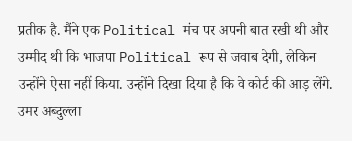प्रतीक है. मैंने एक Political मंच पर अपनी बात रखी थी और उम्मीद थी कि भाजपा Political रूप से जवाब देगी, लेकिन उन्होंने ऐसा नहीं किया. उन्होंने दिखा दिया है कि वे कोर्ट की आड़ लेंगे. उमर अब्दुल्ला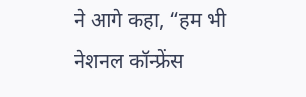ने आगे कहा, “हम भी नेशनल कॉन्फ्रेंस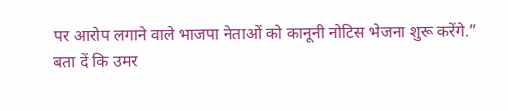पर आरोप लगाने वाले भाजपा नेताओं को कानूनी नोटिस भेजना शुरू करेंगे.”
बता दें कि उमर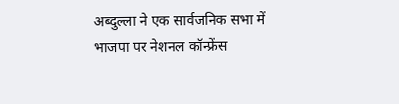अब्दुल्ला ने एक सार्वजनिक सभा में भाजपा पर नेशनल कॉन्फ्रेंस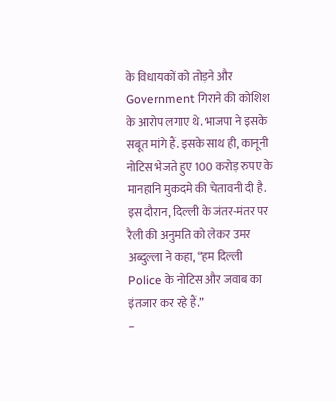के विधायकों को तोड़ने और Government गिराने की कोशिश के आरोप लगाए थे. भाजपा ने इसके सबूत मांगे हैं. इसके साथ ही, कानूनी नोटिस भेजते हुए 100 करोड़ रुपए के मानहानि मुकदमे की चेतावनी दी है.
इस दौरान, दिल्ली के जंतर-मंतर पर रैली की अनुमति को लेकर उमर अब्दुल्ला ने कहा, “हम दिल्ली Police के नोटिस और जवाब का इंतजार कर रहे हैं.”
–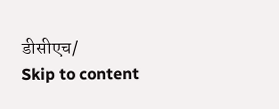डीसीएच/
Skip to content